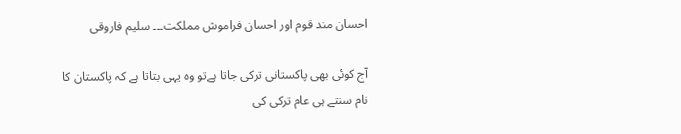احسان مند قوم اور احسان فراموش مملکت۔۔۔ سلیم فاروقی

آج کوئی بھی پاکستانی ترکی جاتا ہےتو وہ یہی بتاتا ہے کہ پاکستان کا نام سنتے ہی عام ترکی کی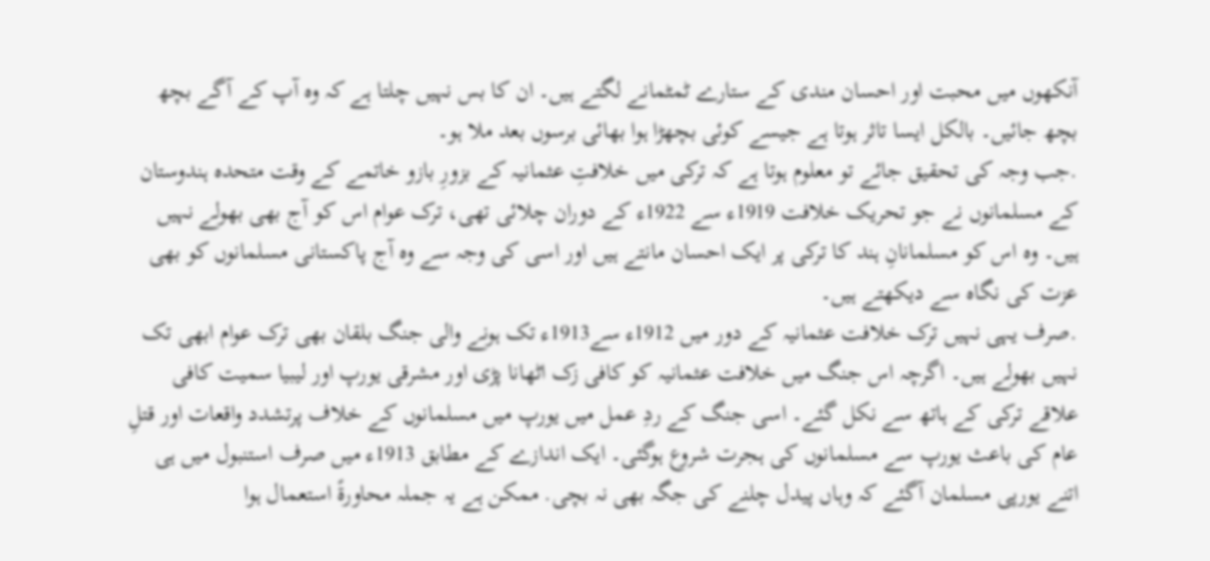آنکھوں میں محبت اور احسان مندی کے ستارے ٹمٹمانے لگتے ہیں۔ ان کا بس نہیں چلتا ہے کہ وہ آپ کے آگے بچھ بچھ جائیں۔ بالکل ایسا تاثر ہوتا ہے جیسے کوئی بچھڑا ہوا بھائی برسوں بعد ملا ہو۔
.جب وجہ کی تحقیق جائے تو معلوم ہوتا ہے کہ ترکی میں خلافتِ عثمانیہ کے بزورِ بازو خاتمے کے وقت متحدہ ہندوستان کے مسلمانوں نے جو تحریک خلافت 1919ء سے 1922ء کے دوران چلائی تھی، ترک عوام اس کو آج بھی بھولے نہیں ہیں۔ وہ اس کو مسلمانانِ ہند کا ترکی پر ایک احسان مانتے ہیں اور اسی کی وجہ سے وہ آج پاکستانی مسلمانوں کو بھی عزت کی نگاہ سے دیکھتے ہیں۔
.صرف یہی نہیں ترک خلافت عثمانیہ کے دور میں 1912ء سے1913ء تک ہونے والی جنگ بلقان بھی ترک عوام ابھی تک نہیں بھولے ہیں۔ اگرچہ اس جنگ میں خلافت عثمانیہ کو کافی زک اٹھانا پڑی اور مشرقی یورپ اور لیبیا سمیت کافی علاقے ترکی کے ہاتھ سے نکل گئے۔ اسی جنگ کے ردِ عمل میں یورپ میں مسلمانوں کے خلاف پرتشدد واقعات اور قتلِ عام کی باعث یورپ سے مسلمانوں کی ہجرت شروع ہوگئی۔ ایک اندازے کے مطابق 1913ء میں صرف استنبول میں ہی اتنے یورپی مسلمان آگئے کہ وہاں پیدل چلنے کی جگہ بھی نہ بچی. ممکن ہے یہ جملہ محاورۃً استعمال ہوا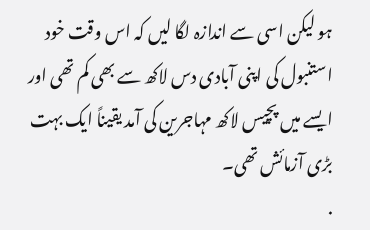ہو لیکن اسی سے اندازہ لگا لیں کہ اس وقت خود استنبول کی اپنی آبادی دس لاکھ سے بھی کم تھی اور ایسے میں پچیس لاکھ مہاجرین کی آمد یقیناً ایک بہت بڑی آزمائش تھی۔
.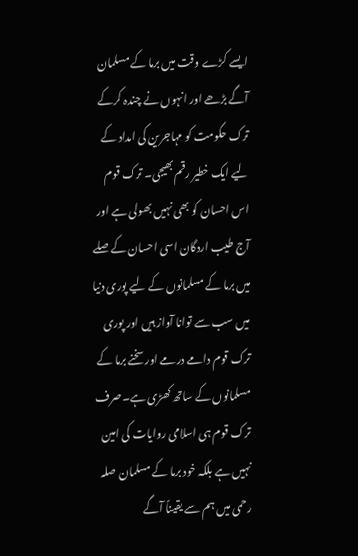ایسے کڑے وقت میں برما کے مسلمان آگے بڑھے اور انہوں نے چندہ کرکے ترک حکومت کو مہاجرین کی امداد کے لیے ایک خطیر رقم بھیجی۔ ترک قوم اس احسان کو بھی نہیں بھولی ہے اور آج طیب اردگان اسی احسان کے صلے میں برما کے مسلمانوں کے لیے پوری دنیا میں سب سے توانا آواز ہیں اور پوری ترک قوم دامے درمے اور سخنے برما کے مسلمانوں کے ساتھ کھڑی ہے۔صرف ترک قوم ہی اسلامی روایات کی امین نہیں ہے بلکہ خود برما کے مسلمان صلہ رحمی میں ہم سے یقیناً آگے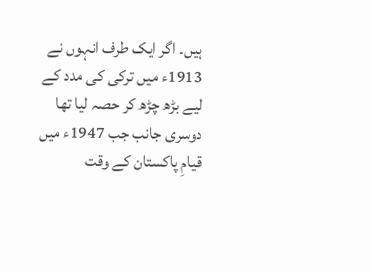ہیں۔ اگر ایک طرف انہوں نے 1913ء میں ترکی کی مدد کے لیے بڑھ چڑھ کر حصہ لیا تھا دوسری جانب جب 1947ء میں قیامِ پاکستان کے وقت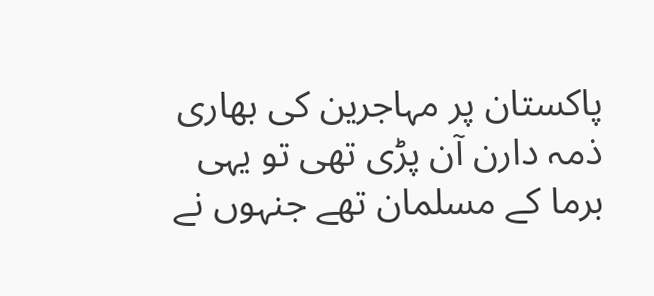پاکستان پر مہاجرین کی بھاری ذمہ دارن آن پڑی تھی تو یہی برما کے مسلمان تھے جنہوں نے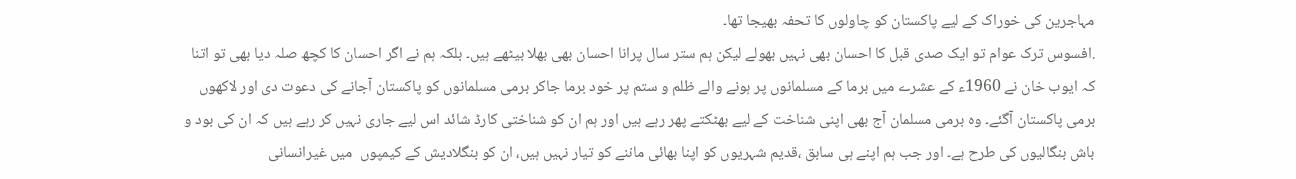مہاجرین کی خوراک کے لیے پاکستان کو چاولوں کا تحفہ بھیجا تھا۔
.افسوس ترک عوام تو ایک صدی قبل کا احسان بھی نہیں بھولے لیکن ہم ستر سال پرانا احسان بھی بھلا بیٹھے ہیں۔ بلکہ ہم نے اگر احسان کا کچھ صلہ دیا بھی تو اتنا کہ ایوب خان نے 1960ء کے عشرے میں برما کے مسلمانوں پر ہونے والے ظلم و ستم پر خود برما جاکر برمی مسلمانوں کو پاکستان آجانے کی دعوت دی اور لاکھوں برمی پاکستان آگئے۔ وہ برمی مسلمان آج بھی اپنی شناخت کے لیے بھٹکتے پھر رہے ہیں اور ہم ان کو شناختی کارڈ شائد اس لیے جاری نہیں کر رہے ہیں کہ ان کی بود و باش بنگالیوں کی طرح ہے۔ اور جب ہم اپنے ہی سابق ،قدیم شہریوں کو اپنا بھائی ماننے کو تیار نہیں ہیں، ان کو بنگلادیش کے کیمپوں  میں غیرانسانی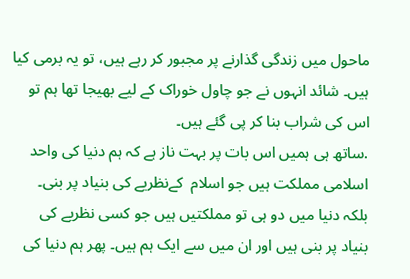ماحول میں زندگی گذارنے پر مجبور کر رہے ہیں، تو یہ برمی کیا ہیں۔ شائد انہوں نے جو چاول خوراک کے لیے بھیجا تھا ہم تو اس کی شراب بنا کر پی گئے ہیں۔
.ساتھ ہی ہمیں اس بات پر بہت ناز ہے کہ ہم دنیا کی واحد اسلامی مملکت ہیں جو اسلام  کےنظریے کی بنیاد پر بنی۔ بلکہ دنیا میں دو ہی تو مملکتیں ہیں جو کسی نظریے کی بنیاد پر بنی ہیں اور ان میں سے ایک ہم ہیں۔ پھر ہم دنیا کی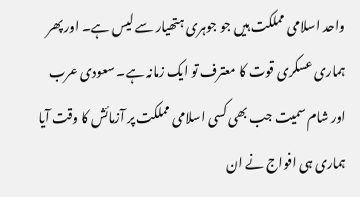واحد اسلامی مملکت ہیں جو جوہری ہتھیار سے لیس ہے۔ اور پھر ہماری عسکری قوت کا معترف تو ایک زمانہ ہے۔ سعودی عرب اور شام سمیت جب بھی کسی اسلامی مملکت پر آزمائش کا وقت آیا ہماری ہی افواج نے ان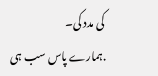کی مدد کی۔
.ہمارے پاس سب ہی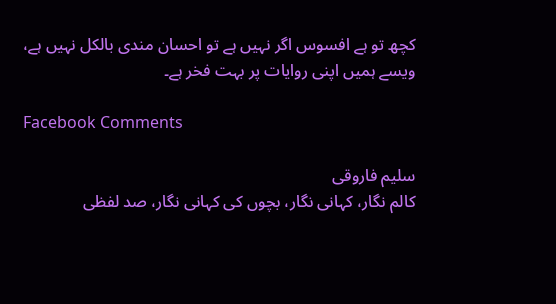کچھ تو ہے افسوس اگر نہیں ہے تو احسان مندی بالکل نہیں ہے، ویسے ہمیں اپنی روایات پر بہت فخر ہے۔

Facebook Comments

سلیم فاروقی
کالم نگار، کہانی نگار، بچوں کی کہانی نگار، صد لفظی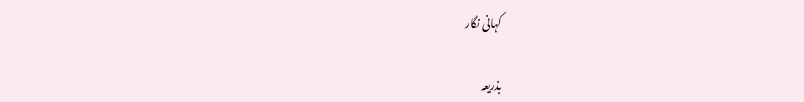کہانی نگار

بذریعہ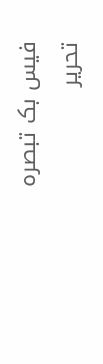فیس بک تبصرہ تحریر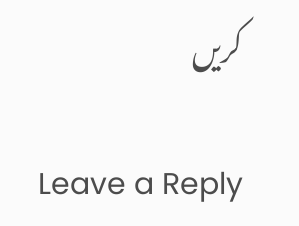کریں

Leave a Reply